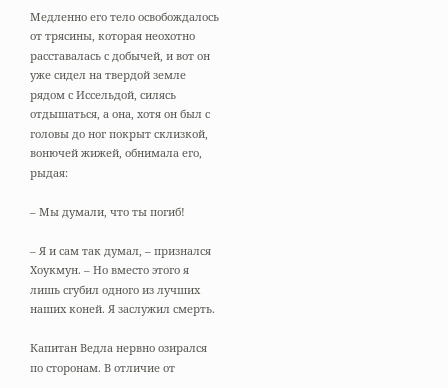Медленно его тело освобождалось от трясины, которая неохотно расставалась с добычей, и вот он уже сидел на твердой земле рядом с Иссельдой, силясь отдышаться, а она, хотя он был с головы до ног покрыт склизкой, вонючей жижей, обнимала его, рыдая:

– Мы думали, что ты погиб!

– Я и сам так думал, – признался Хоукмун. – Но вместо этого я лишь сгубил одного из лучших наших коней. Я заслужил смерть.

Капитан Ведла нервно озирался по сторонам. В отличие от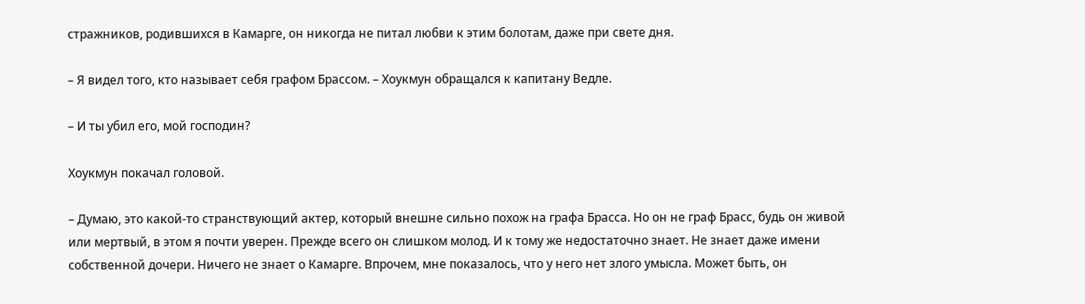стражников, родившихся в Камарге, он никогда не питал любви к этим болотам, даже при свете дня.

– Я видел того, кто называет себя графом Брассом. – Хоукмун обращался к капитану Ведле.

– И ты убил его, мой господин?

Хоукмун покачал головой.

– Думаю, это какой-то странствующий актер, который внешне сильно похож на графа Брасса. Но он не граф Брасс, будь он живой или мертвый, в этом я почти уверен. Прежде всего он слишком молод. И к тому же недостаточно знает. Не знает даже имени собственной дочери. Ничего не знает о Камарге. Впрочем, мне показалось, что у него нет злого умысла. Может быть, он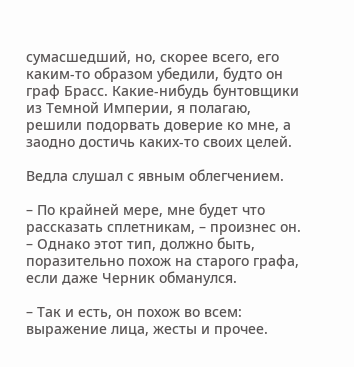сумасшедший, но, скорее всего, его каким-то образом убедили, будто он граф Брасс. Какие-нибудь бунтовщики из Темной Империи, я полагаю, решили подорвать доверие ко мне, а заодно достичь каких-то своих целей.

Ведла слушал с явным облегчением.

– По крайней мере, мне будет что рассказать сплетникам, – произнес он. – Однако этот тип, должно быть, поразительно похож на старого графа, если даже Черник обманулся.

– Так и есть, он похож во всем: выражение лица, жесты и прочее.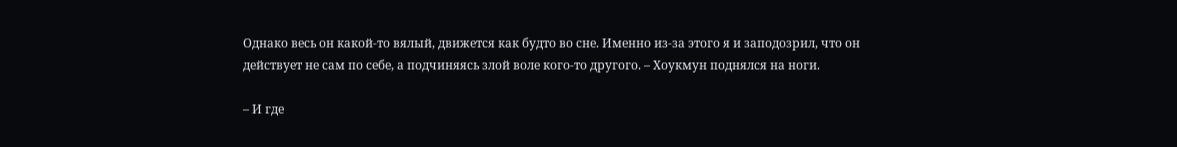Однако весь он какой-то вялый, движется как будто во сне. Именно из-за этого я и заподозрил, что он действует не сам по себе, а подчиняясь злой воле кого-то другого. – Хоукмун поднялся на ноги.

– И где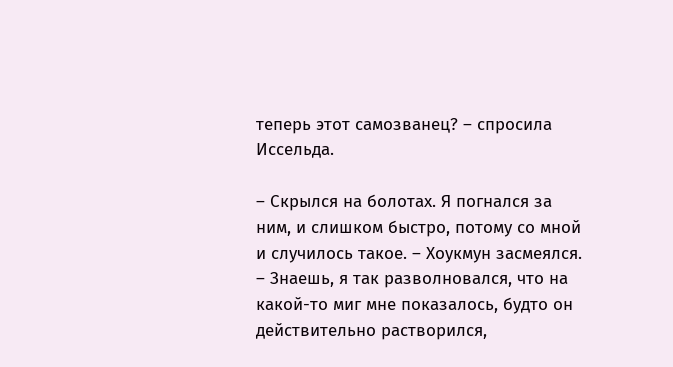теперь этот самозванец? – спросила Иссельда.

– Скрылся на болотах. Я погнался за ним, и слишком быстро, потому со мной и случилось такое. – Хоукмун засмеялся. – Знаешь, я так разволновался, что на какой-то миг мне показалось, будто он действительно растворился,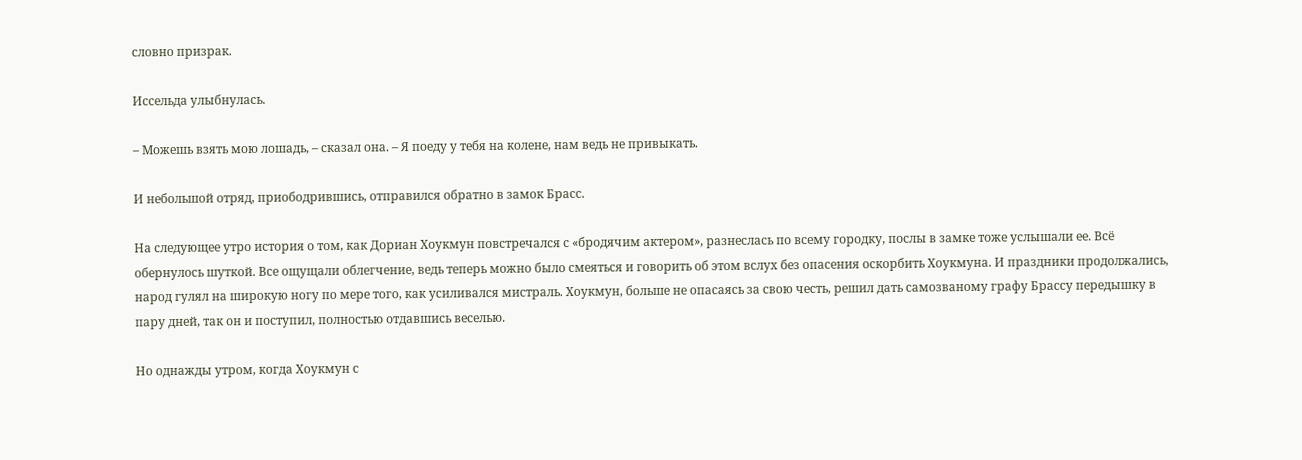словно призрак.

Иссельда улыбнулась.

– Можешь взять мою лошадь, – сказал она. – Я поеду у тебя на колене, нам ведь не привыкать.

И небольшой отряд, приободрившись, отправился обратно в замок Брасс.

На следующее утро история о том, как Дориан Хоукмун повстречался с «бродячим актером», разнеслась по всему городку, послы в замке тоже услышали ее. Всё обернулось шуткой. Все ощущали облегчение, ведь теперь можно было смеяться и говорить об этом вслух без опасения оскорбить Хоукмуна. И праздники продолжались, народ гулял на широкую ногу по мере того, как усиливался мистраль. Хоукмун, больше не опасаясь за свою честь, решил дать самозваному графу Брассу передышку в пару дней, так он и поступил, полностью отдавшись веселью.

Но однажды утром, когда Хоукмун с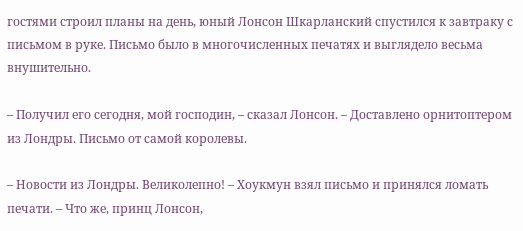гостями строил планы на день, юный Лонсон Шкарланский спустился к завтраку с письмом в руке. Письмо было в многочисленных печатях и выглядело весьма внушительно.

– Получил его сегодня, мой господин, – сказал Лонсон. – Доставлено орнитоптером из Лондры. Письмо от самой королевы.

– Новости из Лондры. Великолепно! – Хоукмун взял письмо и принялся ломать печати. – Что же, принц Лонсон,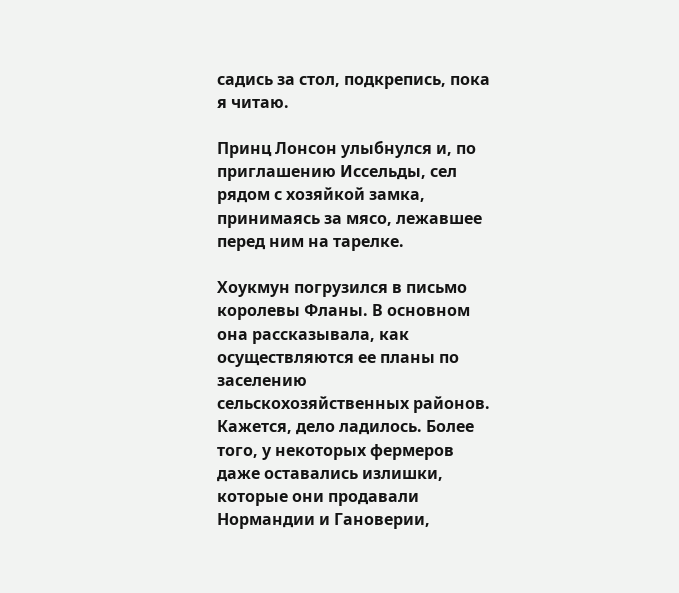садись за стол, подкрепись, пока я читаю.

Принц Лонсон улыбнулся и, по приглашению Иссельды, сел рядом с хозяйкой замка, принимаясь за мясо, лежавшее перед ним на тарелке.

Хоукмун погрузился в письмо королевы Фланы. В основном она рассказывала, как осуществляются ее планы по заселению сельскохозяйственных районов. Кажется, дело ладилось. Более того, у некоторых фермеров даже оставались излишки, которые они продавали Нормандии и Гановерии,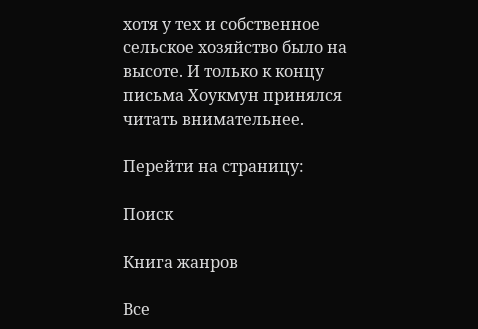хотя у тех и собственное сельское хозяйство было на высоте. И только к концу письма Хоукмун принялся читать внимательнее.

Перейти на страницу:

Поиск

Книга жанров

Все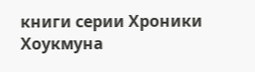книги серии Хроники Хоукмуна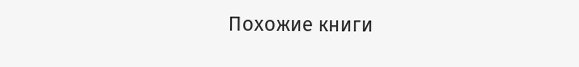Похожие книги